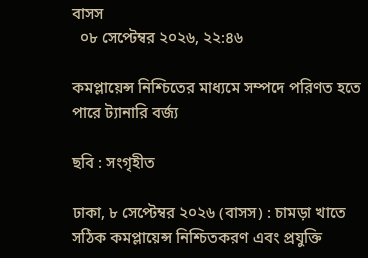বাসস
  ০৮ সেপ্টেম্বর ২০২৬, ২২:৪৬

কমপ্লায়েন্স নিশ্চিতের মাধ্যমে সম্পদে পরিণত হতে পারে ট্যানারি বর্জ্য

ছবি : সংগৃহীত

ঢাকা, ৮ সেপ্টেম্বর ২০২৬ (বাসস) : চামড়া খাতে সঠিক কমপ্লায়েন্স নিশ্চিতকরণ এবং প্রযুক্তি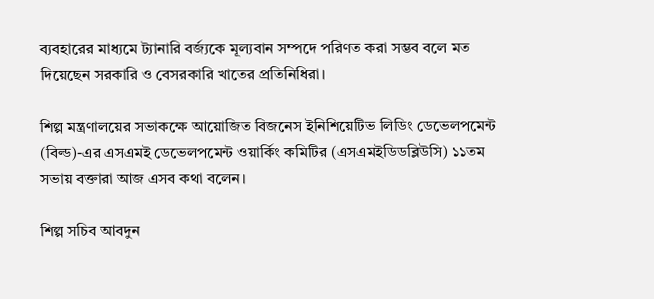ব্যবহারের মাধ্যমে ট্যানারি বর্জ্যকে মূল্যবান সম্পদে পরিণত করা সম্ভব বলে মত দিয়েছেন সরকারি ও বেসরকারি খাতের প্রতিনিধিরা।

শিল্প মন্ত্রণালয়ের সভাকক্ষে আয়োজিত বিজনেস ইনিশিয়েটিভ লিডিং ডেভেলপমেন্ট (বিল্ড)-এর এসএমই ডেভেলপমেন্ট ওয়ার্কিং কমিটির (এসএমইডিডব্লিউসি) ১১তম সভায় বক্তারা আজ এসব কথা বলেন।

শিল্প সচিব আবদুন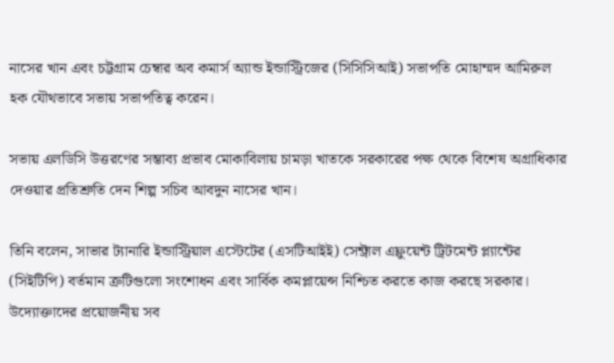নাসের খান এবং চট্টগ্রাম চেম্বার অব কমার্স অ্যান্ড ইন্ডাস্ট্রিজের (সিসিসিআই) সভাপতি মোহাম্মদ আমিরুল হক যৌথভাবে সভায় সভাপতিত্ব করেন।

সভায় এলডিসি উত্তরণের সম্ভাব্য প্রভাব মোকাবিলায় চামড়া খাতকে সরকারের পক্ষ থেকে বিশেষ অগ্রাধিকার দেওয়ার প্রতিশ্রুতি দেন শিল্প সচিব আবদুন নাসের খান।

তিনি বলেন, সাভার ট্যানারি ইন্ডাস্ট্রিয়াল এস্টেটের (এসটিআইই) সেন্ট্রাল এফ্লুয়েন্ট ট্রিটমেন্ট প্ল্যান্টের (সিইটিপি) বর্তমান ত্রুটিগুলো সংশোধন এবং সার্বিক কমপ্লায়েন্স নিশ্চিত করতে কাজ করছে সরকার। উদ্যোক্তাদের প্রয়োজনীয় সব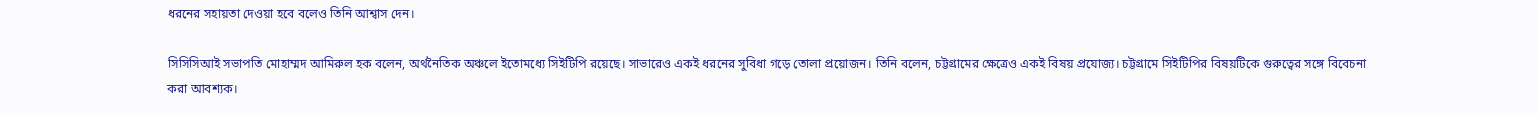ধরনের সহায়তা দেওয়া হবে বলেও তিনি আশ্বাস দেন।

সিসিসিআই সভাপতি মোহাম্মদ আমিরুল হক বলেন, অর্থনৈতিক অঞ্চলে ইতোমধ্যে সিইটিপি রয়েছে। সাভারেও একই ধরনের সুবিধা গড়ে তোলা প্রয়োজন। তিনি বলেন, চট্টগ্রামের ক্ষেত্রেও একই বিষয় প্রযোজ্য। চট্টগ্রামে সিইটিপির বিষয়টিকে গুরুত্বের সঙ্গে বিবেচনা করা আবশ্যক।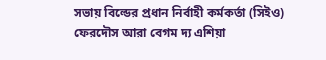সভায় বিল্ডের প্রধান নির্বাহী কর্মকর্তা (সিইও) ফেরদৌস আরা বেগম দ্য এশিয়া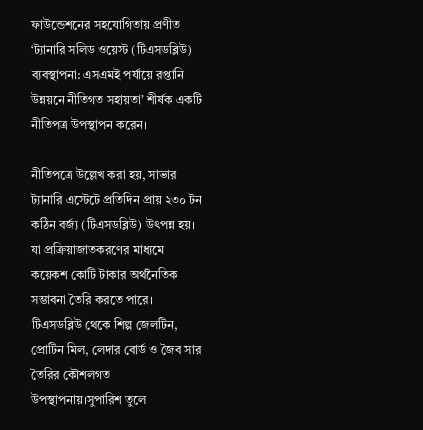ফাউন্ডেশনের সহযোগিতায় প্রণীত ‘ট্যানারি সলিড ওয়েস্ট (টিএসডব্লিউ) ব্যবস্থাপনা: এসএমই পর্যায়ে রপ্তানি উন্নয়নে নীতিগত সহায়তা’ শীর্ষক একটি নীতিপত্র উপস্থাপন করেন।

নীতিপত্রে উল্লেখ করা হয়, সাভার ট্যানারি এস্টেটে প্রতিদিন প্রায় ২৩০ টন কঠিন বর্জ্য (টিএসডব্লিউ) উৎপন্ন হয়। যা প্রক্রিয়াজাতকরণের মাধ্যমে কয়েকশ কোটি টাকার অর্থনৈতিক সম্ভাবনা তৈরি করতে পারে। টিএসডব্লিউ থেকে শিল্প জেলটিন, প্রোটিন মিল, লেদার বোর্ড ও জৈব সার তৈরির কৌশলগত উপস্থাপনায়।সুপারিশ তুলে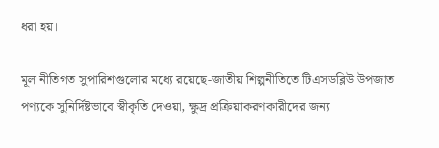ধরা হয়।

মূল নীতিগত সুপারিশগুলোর মধ্যে রয়েছে-জাতীয় শিল্পনীতিতে টিএসডব্লিউ উপজাত পণ্যকে সুনির্দিষ্টভাবে স্বীকৃতি দেওয়া, ক্ষুদ্র প্রক্রিয়াকরণকারীদের জন্য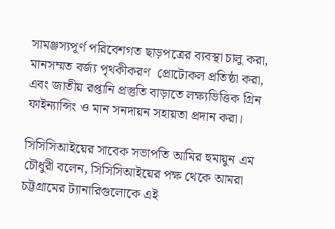সামঞ্জস্যপূর্ণ পরিবেশগত ছাড়পত্রের ব্যবস্থা চালু করা, মানসম্মত বর্জ্য পৃথকীকরণ  প্রোটোকল প্রতিষ্ঠা করা, এবং জাতীয় রপ্তানি প্রস্তুতি বাড়াতে লক্ষ্যভিত্তিক গ্রিন ফাইন্যান্সিং ও মান সনদায়ন সহায়তা প্রদান করা।

সিসিসিআইয়ের সাবেক সভাপতি আমির হুমায়ুন এম চৌধুরী বলেন, সিসিসিআইয়ের পক্ষ থেকে আমরা চট্টগ্রামের ট্যানারিগুলোকে এই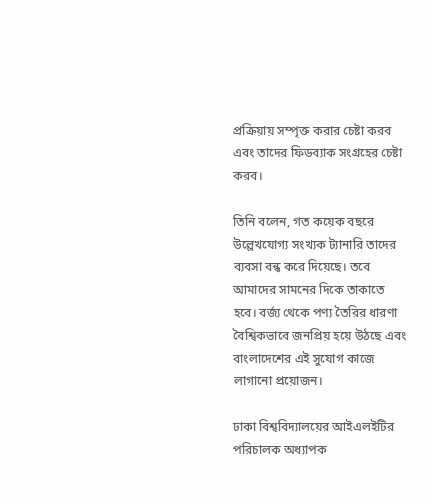প্রক্রিয়ায় সম্পৃক্ত করার চেষ্টা করব এবং তাদের ফিডব্যাক সংগ্রহের চেষ্টা করব।

তিনি বলেন, গত কয়েক বছরে উল্লেখযোগ্য সংখ্যক ট্যানারি তাদের ব্যবসা বন্ধ করে দিয়েছে। তবে আমাদের সামনের দিকে তাকাতে হবে। বর্জ্য থেকে পণ্য তৈরির ধারণা বৈশ্বিকভাবে জনপ্রিয় হয়ে উঠছে এবং বাংলাদেশের এই সুযোগ কাজে লাগানো প্রয়োজন।

ঢাকা বিশ্ববিদ্যালয়ের আইএলইটির পরিচালক অধ্যাপক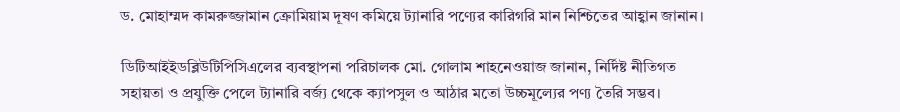ড. মোহাম্মদ কামরুজ্জামান ক্রোমিয়াম দূষণ কমিয়ে ট্যানারি পণ্যের কারিগরি মান নিশ্চিতের আহ্বান জানান।

ডিটিআইইডব্লিউটিপিসিএলের ব্যবস্থাপনা পরিচালক মো. গোলাম শাহনেওয়াজ জানান, নির্দিষ্ট নীতিগত সহায়তা ও প্রযুক্তি পেলে ট্যানারি বর্জ্য থেকে ক্যাপসুল ও আঠার মতো উচ্চমূল্যের পণ্য তৈরি সম্ভব।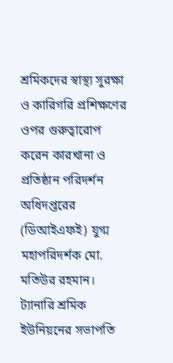শ্রমিকদের স্বাস্থ্য সুরক্ষা ও কারিগরি প্রশিক্ষণের ওপর গুরুত্বারোপ করেন কারখানা ও প্রতিষ্ঠান পরিদর্শন অধিদপ্তরের (ডিআইএফই) যুগ্ম মহাপরিদর্শক মো. মতিউর রহমান। ট্যানারি শ্রমিক ইউনিয়নের সভাপতি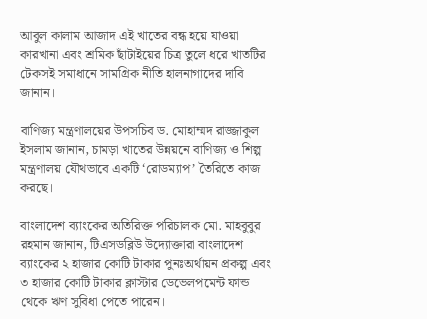আবুল কালাম আজাদ এই খাতের বন্ধ হয়ে যাওয়া কারখানা এবং শ্রমিক ছাঁটাইয়ের চিত্র তুলে ধরে খাতটির টেকসই সমাধানে সামগ্রিক নীতি হালনাগাদের দাবি জানান।

বাণিজ্য মন্ত্রণালয়ের উপসচিব ড. মোহাম্মদ রাজ্জাকুল ইসলাম জানান, চামড়া খাতের উন্নয়নে বাণিজ্য ও শিল্প মন্ত্রণালয় যৌথভাবে একটি ‘রোডম্যাপ’ তৈরিতে কাজ করছে।

বাংলাদেশ ব্যাংকের অতিরিক্ত পরিচালক মো. মাহবুবুর রহমান জানান, টিএসডব্লিউ উদ্যোক্তারা বাংলাদেশ ব্যাংকের ২ হাজার কোটি টাকার পুনঃঅর্থায়ন প্রকল্প এবং ৩ হাজার কোটি টাকার ক্লাস্টার ডেভেলপমেন্ট ফান্ড থেকে ঋণ সুবিধা পেতে পারেন।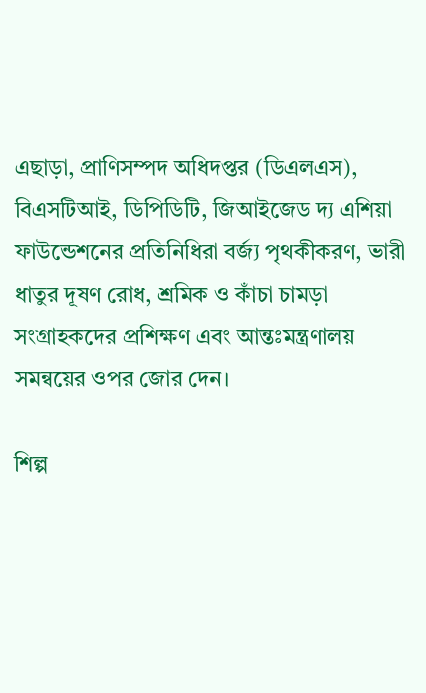এছাড়া, প্রাণিসম্পদ অধিদপ্তর (ডিএলএস), বিএসটিআই, ডিপিডিটি, জিআইজেড দ্য এশিয়া ফাউন্ডেশনের প্রতিনিধিরা বর্জ্য পৃথকীকরণ, ভারী ধাতুর দূষণ রোধ, শ্রমিক ও কাঁচা চামড়া সংগ্রাহকদের প্রশিক্ষণ এবং আন্তঃমন্ত্রণালয় সমন্বয়ের ওপর জোর দেন।

শিল্প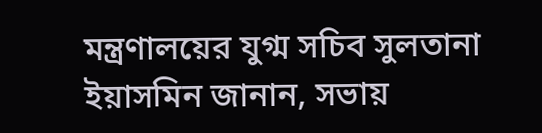মন্ত্রণালয়ের যুগ্ম সচিব সুলতানা ইয়াসমিন জানান, সভায়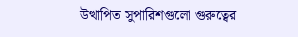উত্থাপিত সুপারিশগুলো গুরুত্বের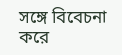সঙ্গে বিবেচনা করে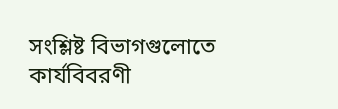সংশ্লিষ্ট বিভাগগুলোতে কার্যবিবরণী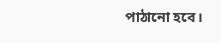পাঠানো হবে।